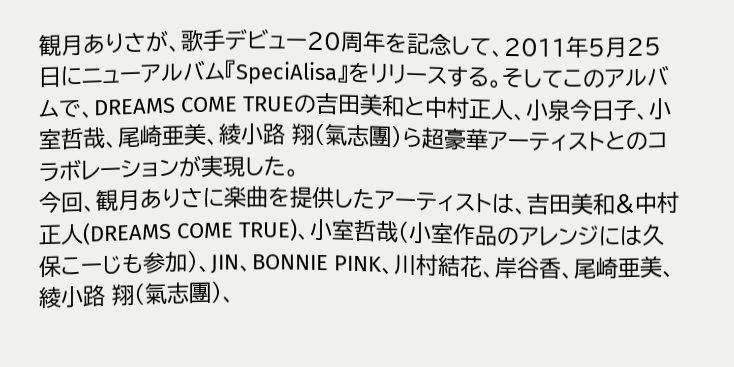観月ありさが、歌手デビュー20周年を記念して、2011年5月25日にニューアルバム『SpeciAlisa』をリリースする。そしてこのアルバムで、DREAMS COME TRUEの吉田美和と中村正人、小泉今日子、小室哲哉、尾崎亜美、綾小路 翔(氣志團)ら超豪華アーティストとのコラボレーションが実現した。
今回、観月ありさに楽曲を提供したアーティストは、吉田美和&中村正人(DREAMS COME TRUE)、小室哲哉(小室作品のアレンジには久保こーじも参加)、JIN、BONNIE PINK、川村結花、岸谷香、尾崎亜美、綾小路 翔(氣志團)、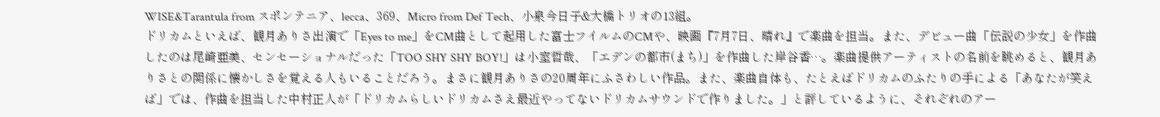WISE&Tarantula from スポンテニア、lecca、369、Micro from Def Tech、小泉今日子&大橋トリオの13組。
ドリカムといえば、観月ありさ出演で「Eyes to me」をCM曲として起用した富士フイルムのCMや、映画『7月7日、晴れ』で楽曲を担当。また、デビュー曲「伝説の少女」を作曲したのは尾崎亜美、センセーショナルだった「TOO SHY SHY BOY!」は小室哲哉、「エデンの都市(まち)」を作曲した岸谷香…。楽曲提供アーティストの名前を眺めると、観月ありさとの関係に懐かしさを覚える人もいることだろう。まさに観月ありさの20周年にふさわしい作品。また、楽曲自体も、たとえばドリカムのふたりの手による「あなたが笑えば」では、作曲を担当した中村正人が「ドリカムらしいドリカムさえ最近やってないドリカムサウンドで作りました。」と評しているように、それぞれのアー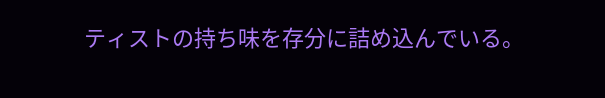ティストの持ち味を存分に詰め込んでいる。